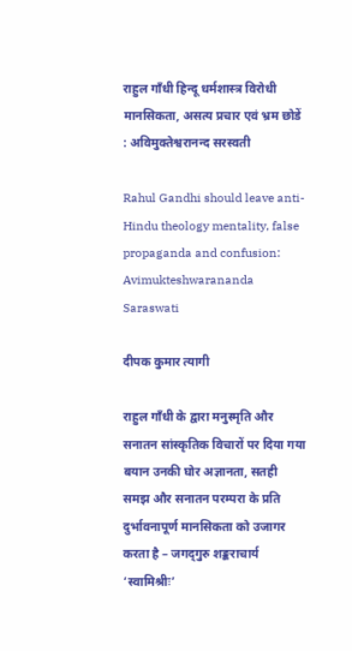राहुल गाँधी हिन्दू धर्मशास्त्र विरोधी मानसिकता, असत्य प्रचार एवं भ्रम छोडें : अविमुक्तेश्वरानन्द सरस्वती

Rahul Gandhi should leave anti-Hindu theology mentality, false propaganda and confusion: Avimukteshwarananda Saraswati

दीपक कुमार त्यागी

राहुल गाँधी के द्वारा मनुस्मृति और सनातन सांस्कृतिक विचारों पर दिया गया बयान उनकी घोर अज्ञानता, सतही समझ और सनातन परम्परा के प्रति दुर्भावनापूर्ण मानसिकता को उजागर करता है – जगद्‌गुरु शङ्कराचार्य ‘स्वामिश्रीः’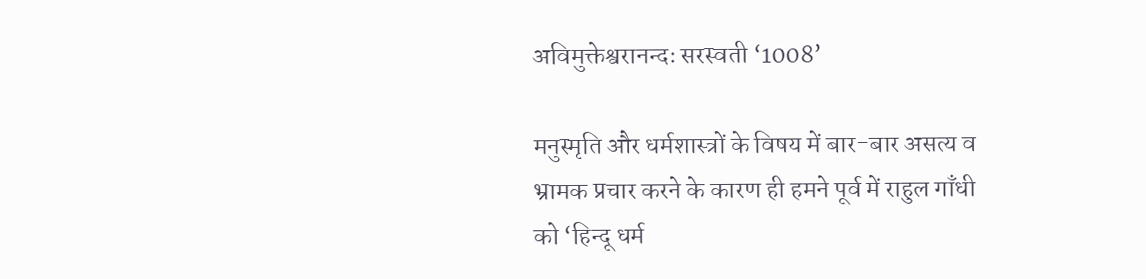अविमुक्तेश्वरानन्दः सरस्वती ‘1008’

मनुस्मृति और धर्मशास्त्रों के विषय में बार-बार असत्य व भ्रामक प्रचार करने के कारण ही हमने पूर्व में राहुल गाँधी को ‘हिन्दू धर्म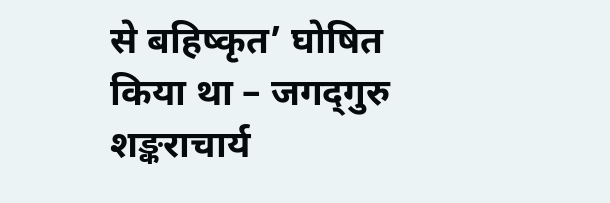से बहिष्कृत’ घोषित किया था – जगद्‌गुरु शङ्कराचार्य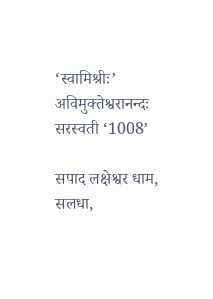‘स्वामिश्रीः’ अविमुक्तेश्वरानन्दः सरस्वती ‘1008’

सपाद लक्षेश्वर धाम, सलधा,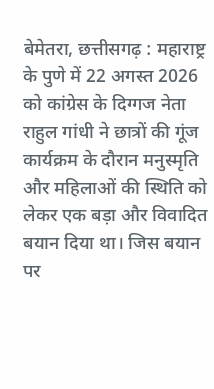बेमेतरा, छत्तीसगढ़ : महाराष्ट्र के पुणे में 22 अगस्त 2026 को कांग्रेस के दिग्गज नेता राहुल गांधी ने छात्रों की गूंज कार्यक्रम के दौरान मनुस्मृति और महिलाओं की स्थिति को लेकर एक बड़ा और विवादित बयान दिया था। जिस बयान पर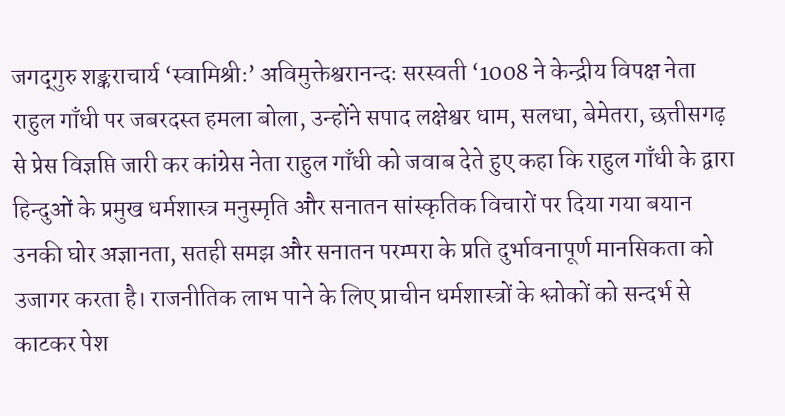जगद्‌गुरु शङ्कराचार्य ‘स्वामिश्रीः’ अविमुक्तेश्वरानन्दः सरस्वती ‘1008 ने केन्द्रीय विपक्ष नेता राहुल गाँधी पर जबरदस्त हमला बोला, उन्होंने सपाद लक्षेश्वर धाम, सलधा, बेमेतरा, छत्तीसगढ़ से प्रेस विज्ञप्ति जारी कर कांग्रेस नेता राहुल गाँधी को जवाब देते हुए कहा कि राहुल गाँधी के द्वारा हिन्दुओं के प्रमुख धर्मशास्त्र मनुस्मृति और सनातन सांस्कृतिक विचारों पर दिया गया बयान उनकी घोर अज्ञानता, सतही समझ और सनातन परम्परा के प्रति दुर्भावनापूर्ण मानसिकता को उजागर करता है। राजनीतिक लाभ पाने के लिए प्राचीन धर्मशास्त्रों के श्लोकों को सन्दर्भ से काटकर पेश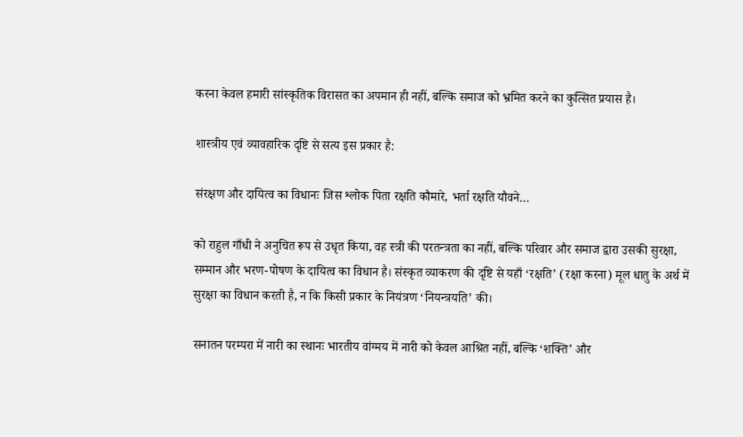करना केवल हमारी सांस्कृतिक विरासत का अपमान ही नहीं, बल्कि समाज को भ्रमित करने का कुत्सित प्रयास है।

शास्त्रीय एवं व्यावहारिक दृष्टि से सत्य इस प्रकार है:

संरक्षण और दायित्व का विधानः जिस श्लोक पिता रक्षति कौमारे, भर्ता रक्षति यौवने…

को राहुल गाँधी ने अनुचित रूप से उधृत किया, वह स्त्री की परतन्त्रता का नहीं, बल्कि परिवार और समाज द्वारा उसकी सुरक्षा, सम्मान और भरण-पोषण के दायित्व का विधान है। संस्कृत व्याकरण की दृष्टि से यहाँ ‘रक्षति’ (रक्षा करना) मूल धातु के अर्थ में सुरक्षा का विधान करती है, न कि किसी प्रकार के नियंत्रण ‘नियन्त्रयति’ की।

सनातन परम्परा में नारी का स्थानः भारतीय वांग्मय में नारी को केवल आश्रित नहीं, बल्कि ‘शक्ति’ और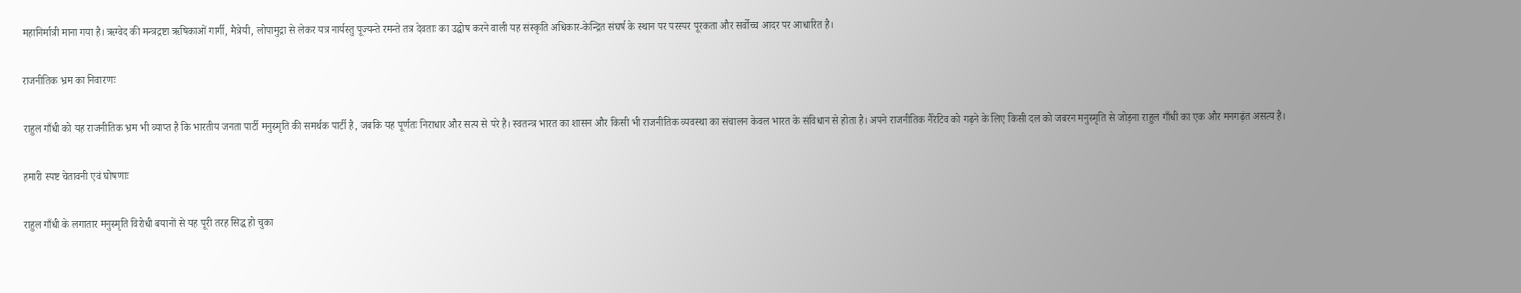महानिर्मात्री माना गया है। ऋग्वेद की मन्त्रद्रष्टा ऋषिकाओं गार्गी, मैत्रेयी, लोपामुद्रा से लेकर यत्र नार्यस्तु पूज्यन्ते रमन्ते तत्र देवताः का उद्घोष करने वाली यह संस्कृति अधिकार-केन्द्रित संघर्ष के स्थान पर परस्पर पूरकता और सर्वोच्च आदर पर आधारित है।

राजनीतिक भ्रम का निवारणः

राहुल गाँधी को यह राजनीतिक भ्रम भी व्याप्त है कि भारतीय जनता पार्टी मनुस्मृति की समर्थक पार्टी है, जबकि यह पूर्णतः निराधार और सत्य से परे है। स्वतन्त्र भारत का शासन और किसी भी राजनीतिक व्यवस्था का संचालन केवल भारत के संविधान से होता है। अपने राजनीतिक नैरेटिव को गढ़ने के लिए किसी दल को जबरन मनुस्मृति से जोड़ना राहुल गाँधी का एक और मनगढ़ंत असत्य है।

हमारी स्पष्ट चेतावनी एवं घोषणाः

राहुल गाँधी के लगातार मनुस्मृति विरोधी बयानों से यह पूरी तरह सिद्ध हो चुका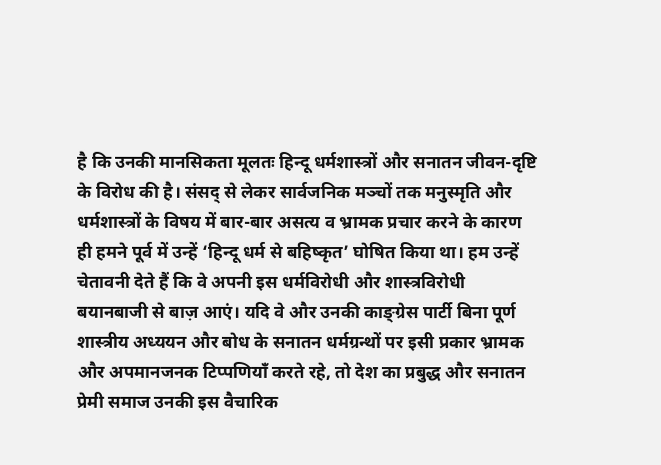है कि उनकी मानसिकता मूलतः हिन्दू धर्मशास्त्रों और सनातन जीवन-दृष्टि के विरोध की है। संसद् से लेकर सार्वजनिक मञ्चों तक मनुस्मृति और धर्मशास्त्रों के विषय में बार-बार असत्य व भ्रामक प्रचार करने के कारण ही हमने पूर्व में उन्हें ‘हिन्दू धर्म से बहिष्कृत’ घोषित किया था। हम उन्हें चेतावनी देते हैं कि वे अपनी इस धर्मविरोधी और शास्त्रविरोधी बयानबाजी से बाज़ आएं। यदि वे और उनकी काङ्ग्रेस पार्टी बिना पूर्ण शास्त्रीय अध्ययन और बोध के सनातन धर्मग्रन्थों पर इसी प्रकार भ्रामक और अपमानजनक टिप्पणियाँ करते रहे, तो देश का प्रबुद्ध और सनातन प्रेमी समाज उनकी इस वैचारिक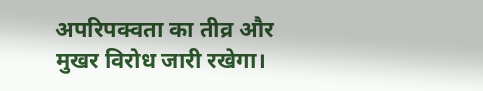अपरिपक्वता का तीव्र और मुखर विरोध जारी रखेगा।